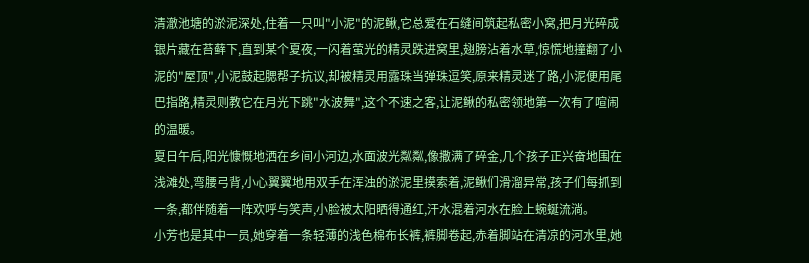清澈池塘的淤泥深处,住着一只叫"小泥"的泥鳅,它总爱在石缝间筑起私密小窝,把月光碎成银片藏在苔藓下,直到某个夏夜,一闪着萤光的精灵跌进窝里,翅膀沾着水草,惊慌地撞翻了小泥的"屋顶",小泥鼓起腮帮子抗议,却被精灵用露珠当弹珠逗笑,原来精灵迷了路,小泥便用尾巴指路,精灵则教它在月光下跳"水波舞",这个不速之客,让泥鳅的私密领地第一次有了喧闹的温暖。
夏日午后,阳光慷慨地洒在乡间小河边,水面波光粼粼,像撒满了碎金,几个孩子正兴奋地围在浅滩处,弯腰弓背,小心翼翼地用双手在浑浊的淤泥里摸索着,泥鳅们滑溜异常,孩子们每抓到一条,都伴随着一阵欢呼与笑声,小脸被太阳晒得通红,汗水混着河水在脸上蜿蜒流淌。
小芳也是其中一员,她穿着一条轻薄的浅色棉布长裤,裤脚卷起,赤着脚站在清凉的河水里,她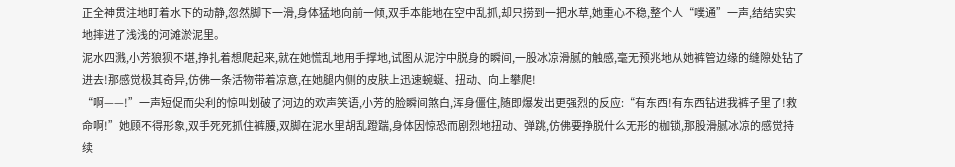正全神贯注地盯着水下的动静,忽然脚下一滑,身体猛地向前一倾,双手本能地在空中乱抓,却只捞到一把水草,她重心不稳,整个人“噗通”一声,结结实实地摔进了浅浅的河滩淤泥里。
泥水四溅,小芳狼狈不堪,挣扎着想爬起来,就在她慌乱地用手撑地,试图从泥泞中脱身的瞬间,一股冰凉滑腻的触感,毫无预兆地从她裤管边缘的缝隙处钻了进去!那感觉极其奇异,仿佛一条活物带着凉意,在她腿内侧的皮肤上迅速蜿蜒、扭动、向上攀爬!
“啊——!”一声短促而尖利的惊叫划破了河边的欢声笑语,小芳的脸瞬间煞白,浑身僵住,随即爆发出更强烈的反应:“有东西!有东西钻进我裤子里了!救命啊!”她顾不得形象,双手死死抓住裤腰,双脚在泥水里胡乱蹬踹,身体因惊恐而剧烈地扭动、弹跳,仿佛要挣脱什么无形的枷锁,那股滑腻冰凉的感觉持续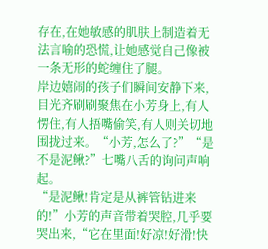存在,在她敏感的肌肤上制造着无法言喻的恐慌,让她感觉自己像被一条无形的蛇缠住了腿。
岸边嬉闹的孩子们瞬间安静下来,目光齐刷刷聚焦在小芳身上,有人愣住,有人捂嘴偷笑,有人则关切地围拢过来。“小芳,怎么了?”“是不是泥鳅?”七嘴八舌的询问声响起。
“是泥鳅!肯定是从裤管钻进来的!”小芳的声音带着哭腔,几乎要哭出来,“它在里面!好凉!好滑!快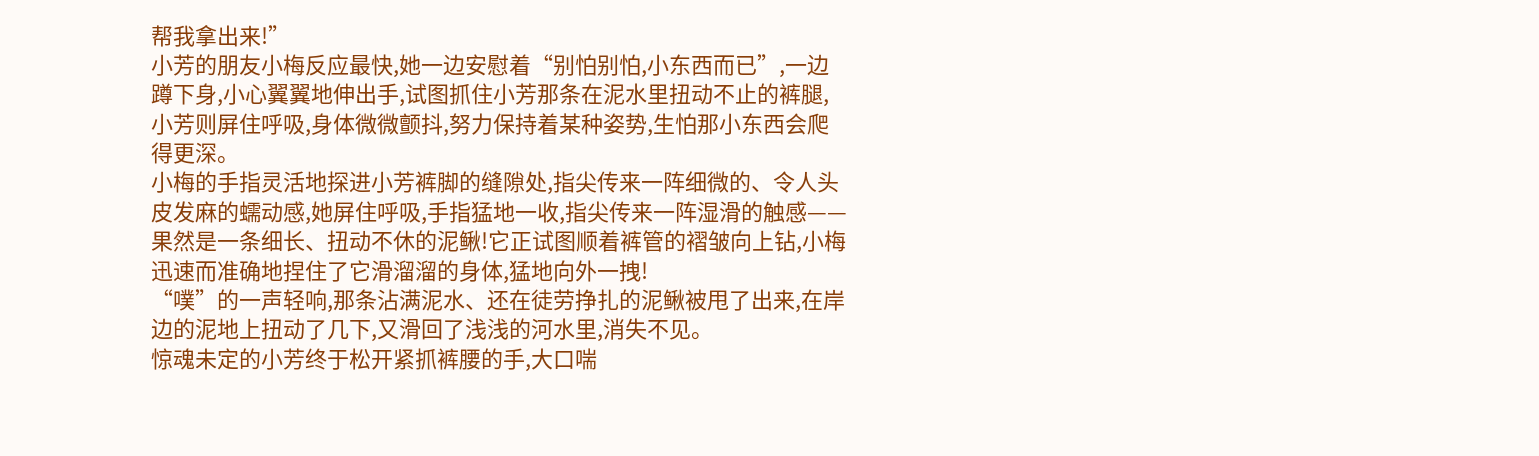帮我拿出来!”
小芳的朋友小梅反应最快,她一边安慰着“别怕别怕,小东西而已”,一边蹲下身,小心翼翼地伸出手,试图抓住小芳那条在泥水里扭动不止的裤腿,小芳则屏住呼吸,身体微微颤抖,努力保持着某种姿势,生怕那小东西会爬得更深。
小梅的手指灵活地探进小芳裤脚的缝隙处,指尖传来一阵细微的、令人头皮发麻的蠕动感,她屏住呼吸,手指猛地一收,指尖传来一阵湿滑的触感——果然是一条细长、扭动不休的泥鳅!它正试图顺着裤管的褶皱向上钻,小梅迅速而准确地捏住了它滑溜溜的身体,猛地向外一拽!
“噗”的一声轻响,那条沾满泥水、还在徒劳挣扎的泥鳅被甩了出来,在岸边的泥地上扭动了几下,又滑回了浅浅的河水里,消失不见。
惊魂未定的小芳终于松开紧抓裤腰的手,大口喘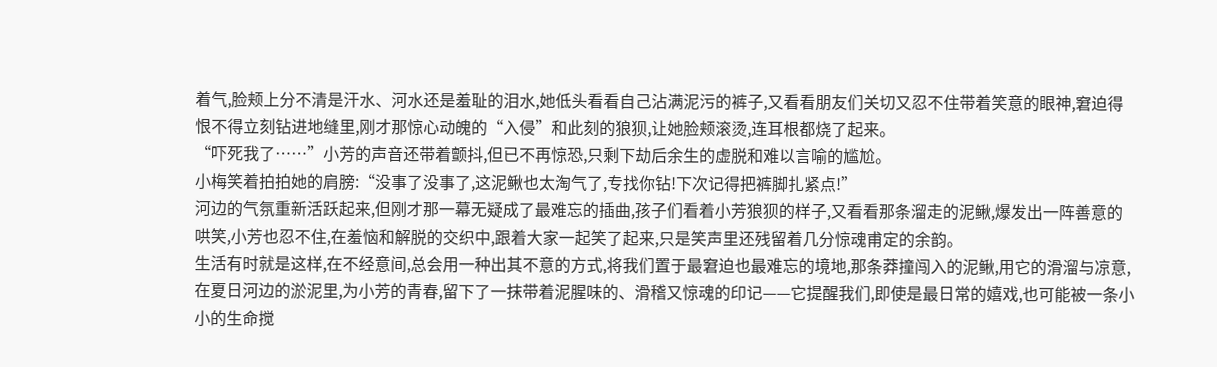着气,脸颊上分不清是汗水、河水还是羞耻的泪水,她低头看看自己沾满泥污的裤子,又看看朋友们关切又忍不住带着笑意的眼神,窘迫得恨不得立刻钻进地缝里,刚才那惊心动魄的“入侵”和此刻的狼狈,让她脸颊滚烫,连耳根都烧了起来。
“吓死我了……”小芳的声音还带着颤抖,但已不再惊恐,只剩下劫后余生的虚脱和难以言喻的尴尬。
小梅笑着拍拍她的肩膀:“没事了没事了,这泥鳅也太淘气了,专找你钻!下次记得把裤脚扎紧点!”
河边的气氛重新活跃起来,但刚才那一幕无疑成了最难忘的插曲,孩子们看着小芳狼狈的样子,又看看那条溜走的泥鳅,爆发出一阵善意的哄笑,小芳也忍不住,在羞恼和解脱的交织中,跟着大家一起笑了起来,只是笑声里还残留着几分惊魂甫定的余韵。
生活有时就是这样,在不经意间,总会用一种出其不意的方式,将我们置于最窘迫也最难忘的境地,那条莽撞闯入的泥鳅,用它的滑溜与凉意,在夏日河边的淤泥里,为小芳的青春,留下了一抹带着泥腥味的、滑稽又惊魂的印记——它提醒我们,即使是最日常的嬉戏,也可能被一条小小的生命搅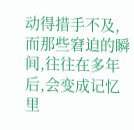动得措手不及,而那些窘迫的瞬间,往往在多年后,会变成记忆里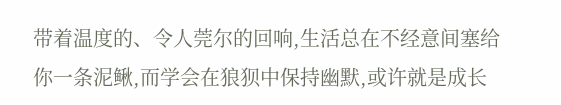带着温度的、令人莞尔的回响,生活总在不经意间塞给你一条泥鳅,而学会在狼狈中保持幽默,或许就是成长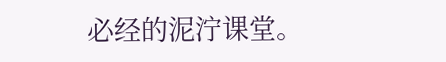必经的泥泞课堂。